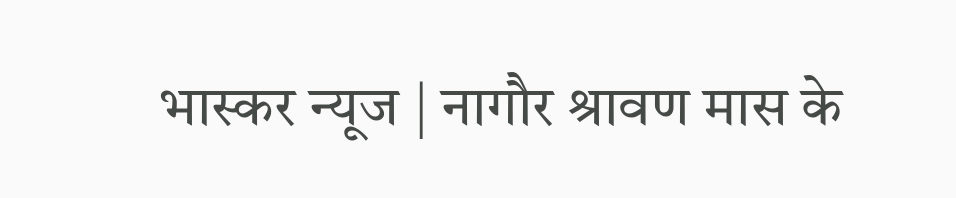भास्कर न्यूज | नागौर श्रावण मास के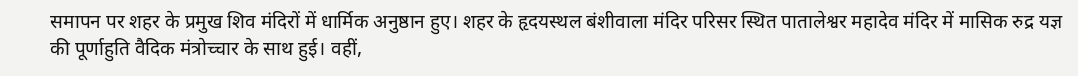समापन पर शहर के प्रमुख शिव मंदिरों में धार्मिक अनुष्ठान हुए। शहर के हृदयस्थल बंशीवाला मंदिर परिसर स्थित पातालेश्वर महादेव मंदिर में मासिक रुद्र यज्ञ की पूर्णाहुति वैदिक मंत्रोच्चार के साथ हुई। वहीं,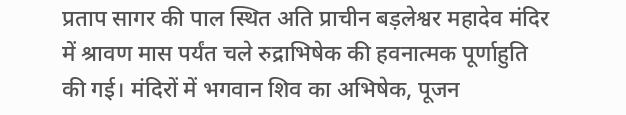प्रताप सागर की पाल स्थित अति प्राचीन बड़लेश्वर महादेव मंदिर में श्रावण मास पर्यंत चले रुद्राभिषेक की हवनात्मक पूर्णाहुति की गई। मंदिरों में भगवान शिव का अभिषेक, पूजन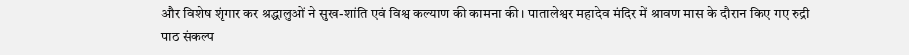और विशेष शृंगार कर श्रद्धालुओं ने सुख-शांति एवं विश्व कल्याण की कामना की। पातालेश्वर महादेव मंदिर में श्रावण मास के दौरान किए गए रुद्री पाठ संकल्प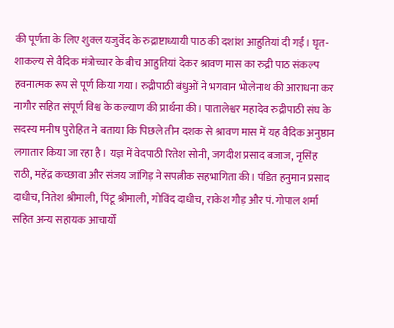की पूर्णता के लिए शुक्ल यजुर्वेद के रुद्राष्टाध्यायी पाठ की दशांश आहुतियां दी गईं। घृत-शाकल्य से वैदिक मंत्रोच्चार के बीच आहुतियां देकर श्रावण मास का रुद्री पाठ संकल्प हवनात्मक रूप से पूर्ण किया गया। रुद्रीपाठी बंधुओं ने भगवान भोलेनाथ की आराधना कर नागौर सहित संपूर्ण विश्व के कल्याण की प्रार्थना की। पातालेश्वर महादेव रुद्रीपाठी संघ के सदस्य मनीष पुरोहित ने बताया कि पिछले तीन दशक से श्रावण मास में यह वैदिक अनुष्ठान लगातार किया जा रहा है। यज्ञ में वेदपाठी रितेश सोनी, जगदीश प्रसाद बजाज, नृसिंह राठी, महेंद्र कच्छावा और संजय जांगिड़ ने सपत्नीक सहभागिता की। पंडित हनुमान प्रसाद दाधीच, नितेश श्रीमाली, पिंटू श्रीमाली, गोविंद दाधीच, राकेश गौड़ और पं. गोपाल शर्मा सहित अन्य सहायक आचार्यों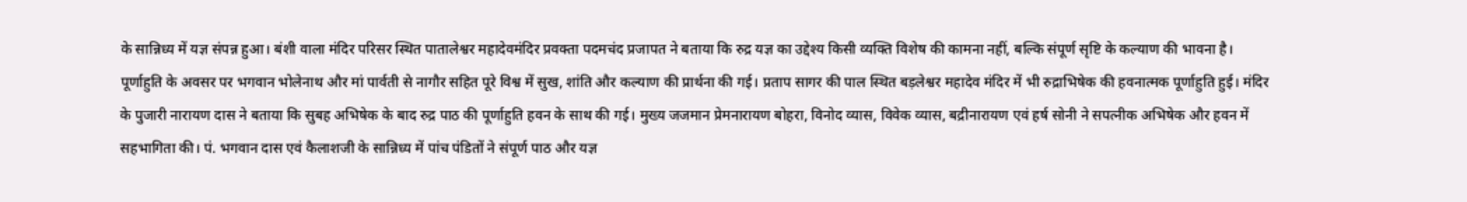के सान्निध्य में यज्ञ संपन्न हुआ। बंशी वाला मंदिर परिसर स्थित पातालेश्वर महादेवमंदिर प्रवक्ता पदमचंद प्रजापत ने बताया कि रुद्र यज्ञ का उद्देश्य किसी व्यक्ति विशेष की कामना नहीं, बल्कि संपूर्ण सृष्टि के कल्याण की भावना है। पूर्णाहुति के अवसर पर भगवान भोलेनाथ और मां पार्वती से नागौर सहित पूरे विश्व में सुख, शांति और कल्याण की प्रार्थना की गई। प्रताप सागर की पाल स्थित बड़लेश्वर महादेव मंदिर में भी रुद्राभिषेक की हवनात्मक पूर्णाहुति हुई। मंदिर के पुजारी नारायण दास ने बताया कि सुबह अभिषेक के बाद रुद्र पाठ की पूर्णाहुति हवन के साथ की गई। मुख्य जजमान प्रेमनारायण बोहरा, विनोद व्यास, विवेक व्यास, बद्रीनारायण एवं हर्ष सोनी ने सपत्नीक अभिषेक और हवन में सहभागिता की। पं. भगवान दास एवं कैलाशजी के सान्निध्य में पांच पंडितों ने संपूर्ण पाठ और यज्ञ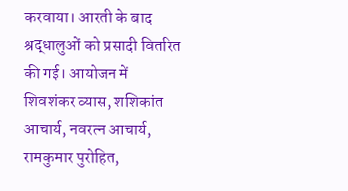करवाया। आरती के बाद श्रद्धालुओं को प्रसादी वितरित की गई। आयोजन में शिवशंकर व्यास, शशिकांत आचार्य, नवरत्न आचार्य, रामकुमार पुरोहित,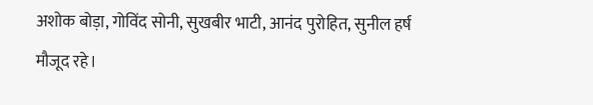अशोक बोड़ा, गोविंद सोनी, सुखबीर भाटी, आनंद पुरोहित, सुनील हर्ष मौजूद रहे।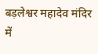बड़लेश्वर महादेव मंदिर में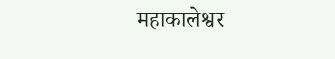महाकालेश्वर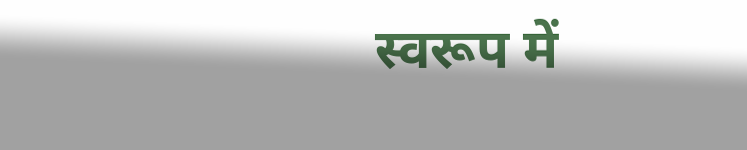स्वरूप में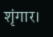शृंगार।